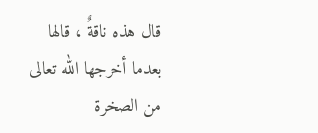قال هذه ناقةٌ ، قالها بعدما أخرجها الله تعالى من الصخرة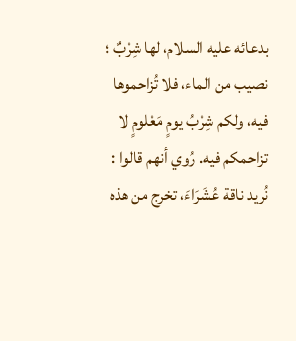بدعائه عليه السلام، لها شِرْبٌ ؛ نصيب من الماء، فلا تُزاحموها فيه، ولكم شِرْبُ يومٍ مَعْلومٍ لا تزاحمكم فيه. رُوي أنهم قالوا : نُريد ناقة عُشَرَاءَ، تخرج من هذه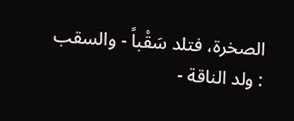الصخرة، فتلد سَقْباً - والسقب : ولد الناقة -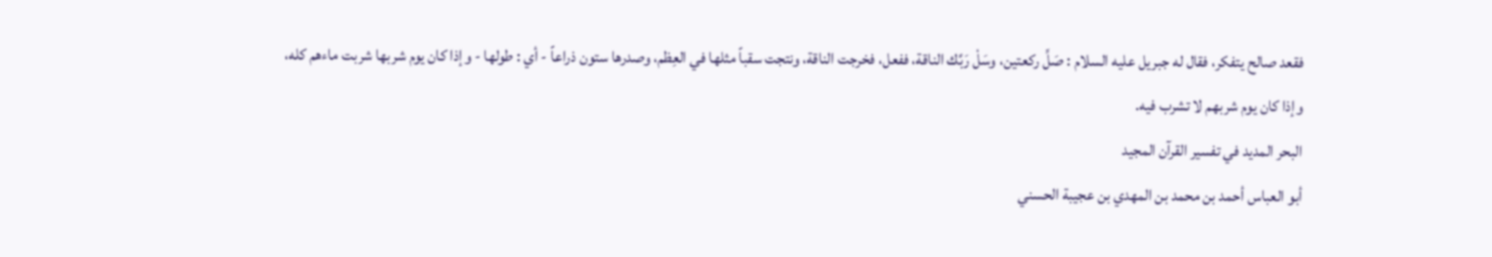فقعد صالح يتفكر، فقال له جبريل عليه السلام : صَلِّ ركعتين، وسَلْ رَبَّك الناقة، ففعل، فخرجت الناقة، ونتجت سقباً مثلها في العِظم، وصدرها ستون ذراعاً - أي : طولها - وإذا كان يوم شربها شربت ماءهم كله، وإذا كان يوم شربهم لا تشرب فيه.
البحر المديد في تفسير القرآن المجيد
أبو العباس أحمد بن محمد بن المهدي بن عجيبة الحسني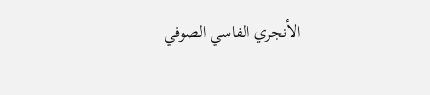الأنجري الفاسي الصوفي